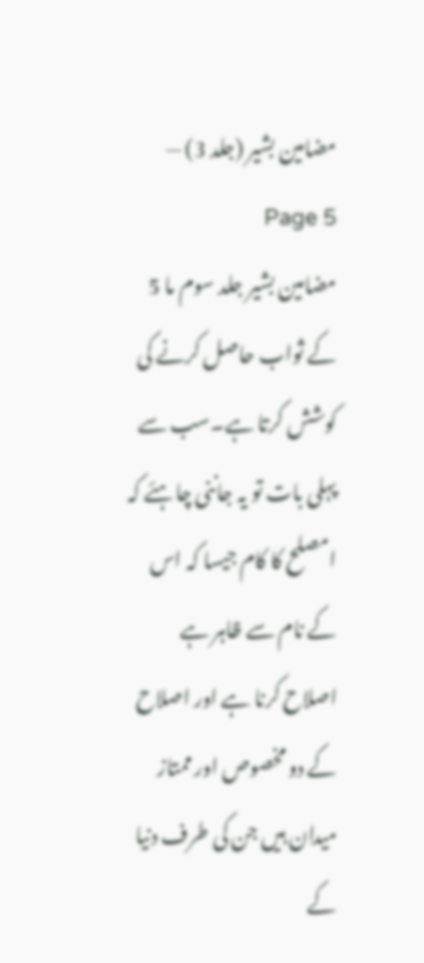مضامین بشیر (جلد 3) — Page 5
مضامین بشیر جلد سوم ما 5 کے ثواب حاصل کرنے کی کوشش کرتا ہے۔سب سے پہلی بات تو یہ جاننی چاہئے کہ امصلح کا کام جیسا کہ اس کے نام سے ظاہر ہے اصلاح کرنا ہے اور اصلاح کے دو مخصوص اور ممتاز میدان ہیں جن کی طرف دنیا کے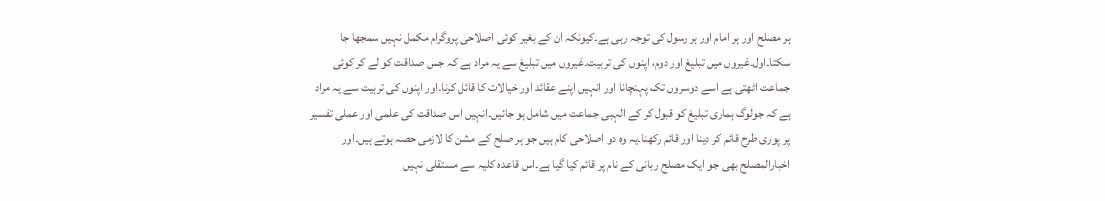ہر مصلح اور ہر امام اور ہر رسول کی توجہ رہی ہے۔کیونکہ ان کے بغیر کوئی اصلاحی پروگرام مکمل نہیں سمجھا جا سکتا۔اول۔غیروں میں تبلیغ اور دوم، اپنوں کی تربیت۔غیروں میں تبلیغ سے یہ مراد ہے کہ جس صداقت کو لے کر کوئی جماعت اٹھتی ہے اسے دوسروں تک پہنچانا اور انہیں اپنے عقائد اور خیالات کا قائل کرنا۔اور اپنوں کی تربیت سے یہ مراد ہے کہ جولوگ ہماری تبلیغ کو قبول کر کے الہبی جماعت میں شامل ہو جائیں۔انہیں اس صداقت کی علمی اور عملی تفسیر پر پوری طرح قائم کر دینا اور قائم رکھنا۔یہ وہ دو اصلاحی کام ہیں جو ہر صلح کے مشن کا لازمی حصہ ہوتے ہیں۔اور اخبارالمصلح بھی جو ایک مصلح ربانی کے نام پر قائم کیا گیا ہے۔اس قاعدہ کلیہ سے مستقلی نہیں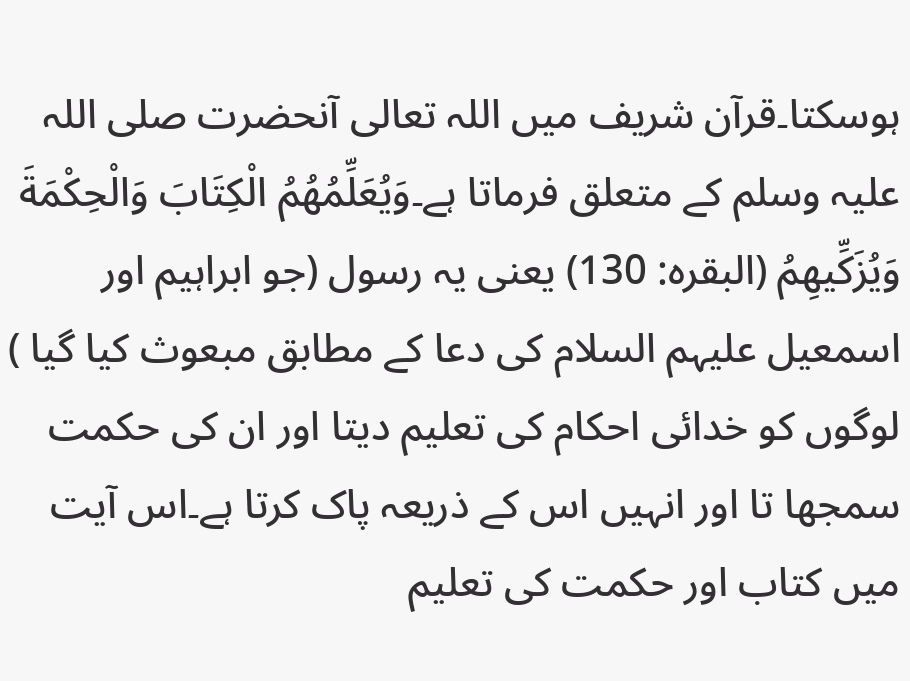ہوسکتا۔قرآن شریف میں اللہ تعالی آنحضرت صلی اللہ علیہ وسلم کے متعلق فرماتا ہے۔وَيُعَلِّمُهُمُ الْكِتَابَ وَالْحِكْمَةَ وَيُزَكِّيهِمُ (البقره: 130) یعنی یہ رسول (جو ابراہیم اور اسمعیل علیہم السلام کی دعا کے مطابق مبعوث کیا گیا ) لوگوں کو خدائی احکام کی تعلیم دیتا اور ان کی حکمت سمجھا تا اور انہیں اس کے ذریعہ پاک کرتا ہے۔اس آیت میں کتاب اور حکمت کی تعلیم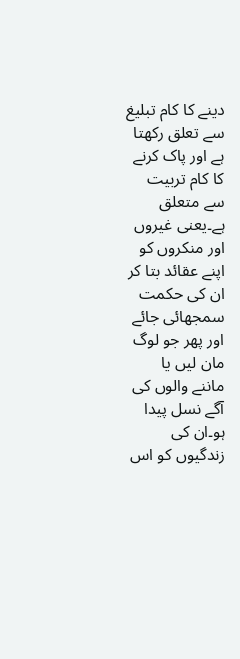دینے کا کام تبلیغ سے تعلق رکھتا ہے اور پاک کرنے کا کام تربیت سے متعلق ہے۔یعنی غیروں اور منکروں کو اپنے عقائد بتا کر ان کی حکمت سمجھائی جائے اور پھر جو لوگ مان لیں یا ماننے والوں کی آگے نسل پیدا ہو۔ان کی زندگیوں کو اس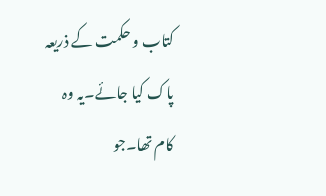کتاب و حکمت کے ذریعہ پاک کیا جائے۔یہ وہ کام تھا۔جو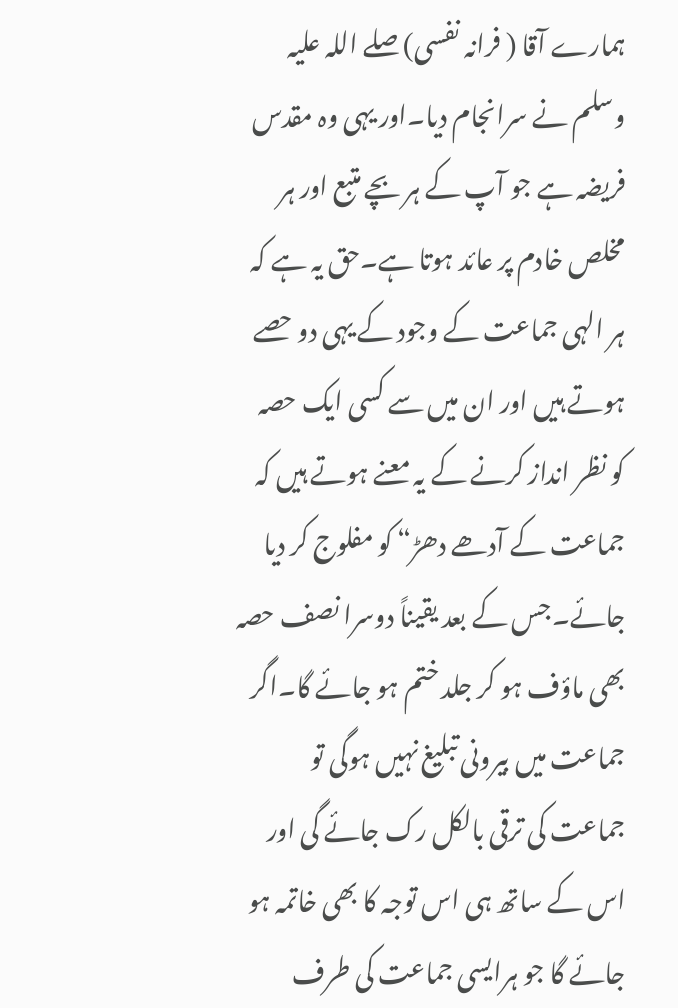ہمارے آقا ( فرانہ نفسی) صلے اللہ علیہ وسلم نے سرانجام دیا۔اور یہی وہ مقدس فریضہ ہے جو آپ کے ہر بچے متبع اور ہر مخلص خادم پر عائد ہوتا ہے۔حق یہ ہے کہ ہر الہی جماعت کے وجود کے یہی دو حصے ہوتے ہیں اور ان میں سے کسی ایک حصہ کو نظر انداز کرنے کے یہ معنے ہوتے ہیں کہ جماعت کے آدھے دھڑ“ کو مفلوج کر دیا جائے۔جس کے بعد یقیناً دوسرا نصف حصہ بھی ماؤف ہو کر جلد ختم ہو جائے گا۔اگر جماعت میں بیرونی تبلیغ نہیں ہوگی تو جماعت کی ترقی بالکل رک جائے گی اور اس کے ساتھ ہی اس توجہ کا بھی خاتمہ ہو جائے گا جو ہرایسی جماعت کی طرف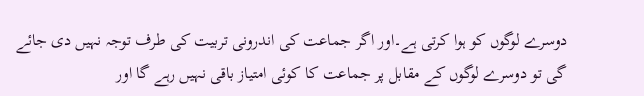دوسرے لوگوں کو ہوا کرتی ہے۔اور اگر جماعت کی اندرونی تربیت کی طرف توجہ نہیں دی جائے گی تو دوسرے لوگوں کے مقابل پر جماعت کا کوئی امتیاز باقی نہیں رہے گا اور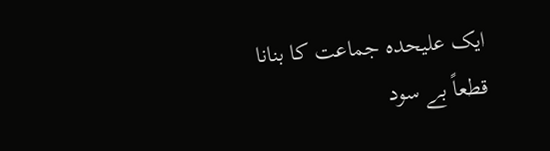ایک علیحدہ جماعت کا بنانا قطعاً بے سود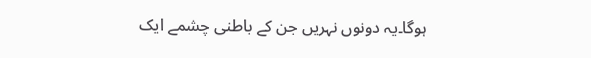ہوگا۔یہ دونوں نہریں جن کے باطنی چشمے ایک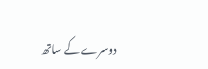دوسرے کے ساتھ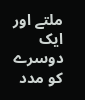ملتے اور ایک دوسرے کو مدد